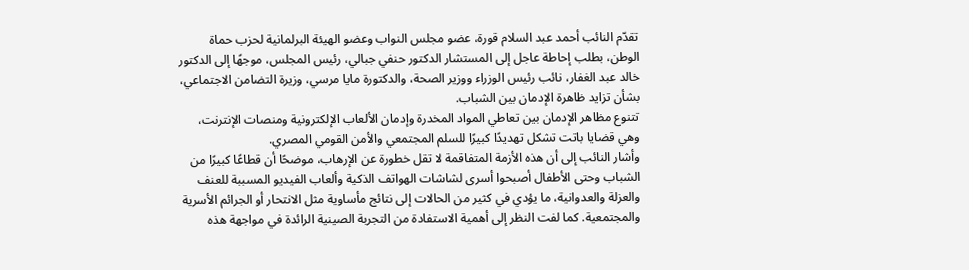تقدّم النائب أحمد عبد السلام قورة، عضو مجلس النواب وعضو الهيئة البرلمانية لحزب حماة الوطن، بطلب إحاطة عاجل إلى المستشار الدكتور حنفي جبالي، رئيس المجلس، موجهًا إلى الدكتور خالد عبد الغفار، نائب رئيس الوزراء ووزير الصحة، والدكتورة مايا مرسي، وزيرة التضامن الاجتماعي، بشأن تزايد ظاهرة الإدمان بين الشباب.
تتنوع مظاهر الإدمان بين تعاطي المواد المخدرة وإدمان الألعاب الإلكترونية ومنصات الإنترنت، وهي قضايا باتت تشكل تهديدًا كبيرًا للسلم المجتمعي والأمن القومي المصري.
وأشار النائب إلى أن هذه الأزمة المتفاقمة لا تقل خطورة عن الإرهاب، موضحًا أن قطاعًا كبيرًا من الشباب وحتى الأطفال أصبحوا أسرى لشاشات الهواتف الذكية وألعاب الفيديو المسببة للعنف والعزلة والعدوانية، ما يؤدي في كثير من الحالات إلى نتائج مأساوية مثل الانتحار أو الجرائم الأسرية والمجتمعية. كما لفت النظر إلى أهمية الاستفادة من التجربة الصينية الرائدة في مواجهة هذه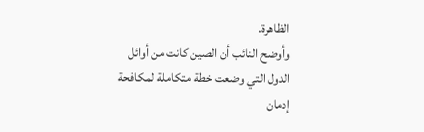الظاهرة.
وأوضح النائب أن الصين كانت من أوائل الدول التي وضعت خطة متكاملة لمكافحة إدمان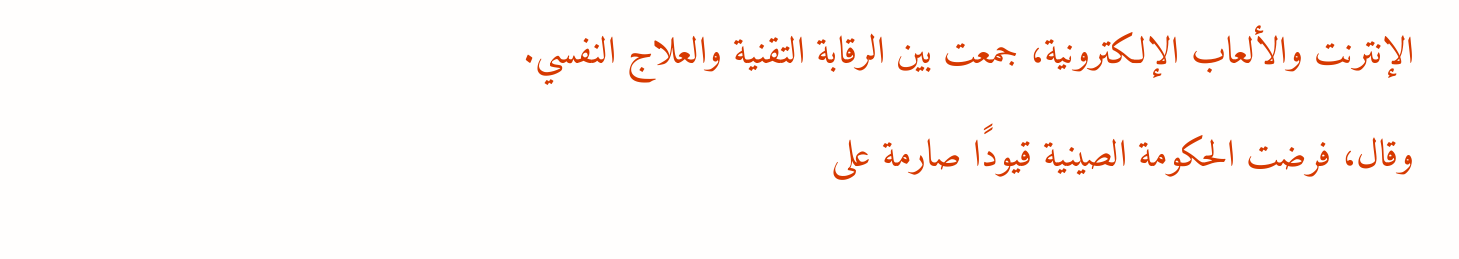الإنترنت والألعاب الإلكترونية، جمعت بين الرقابة التقنية والعلاج النفسي.
وقال، فرضت الحكومة الصينية قيودًا صارمة على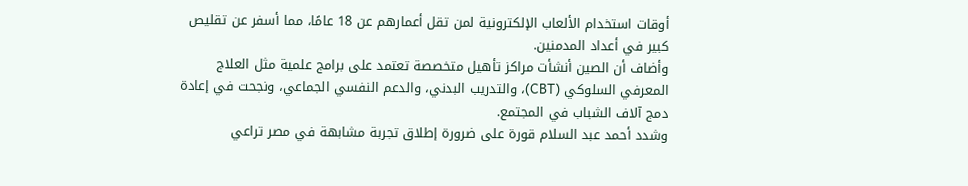أوقات استخدام الألعاب الإلكترونية لمن تقل أعمارهم عن 18 عامًا، مما أسفر عن تقليص كبير في أعداد المدمنين.
وأضاف أن الصين أنشأت مراكز تأهيل متخصصة تعتمد على برامج علمية مثل العلاج المعرفي السلوكي (CBT)، والتدريب البدني، والدعم النفسي الجماعي، ونجحت في إعادة دمج آلاف الشباب في المجتمع.
وشدد أحمد عبد السلام قورة على ضرورة إطلاق تجربة مشابهة في مصر تراعي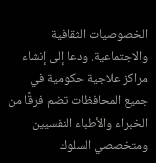الخصوصيات الثقافية والاجتماعية. ودعا إلى إنشاء مراكز علاجية حكومية في جميع المحافظات تضم فرقًا من الخبراء والأطباء النفسيين ومتخصصي السلوك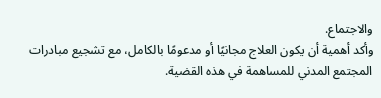والاجتماع.
وأكد أهمية أن يكون العلاج مجانيًا أو مدعومًا بالكامل، مع تشجيع مبادرات المجتمع المدني للمساهمة في هذه القضية.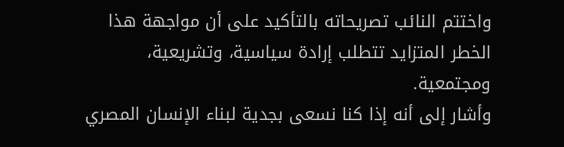واختتم النائب تصريحاته بالتأكيد على أن مواجهة هذا الخطر المتزايد تتطلب إرادة سياسية، وتشريعية، ومجتمعية.
وأشار إلى أنه إذا كنا نسعى بجدية لبناء الإنسان المصري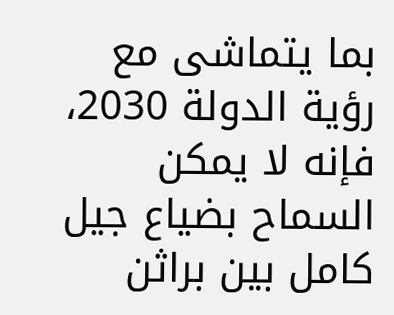بما يتماشى مع رؤية الدولة 2030، فإنه لا يمكن السماح بضياع جيل كامل بين براثن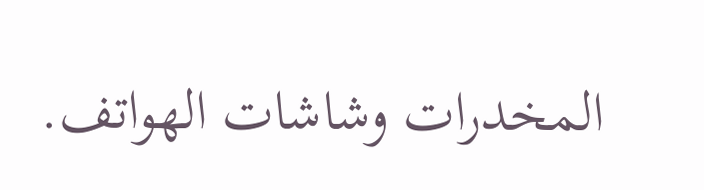المخدرات وشاشات الهواتف.